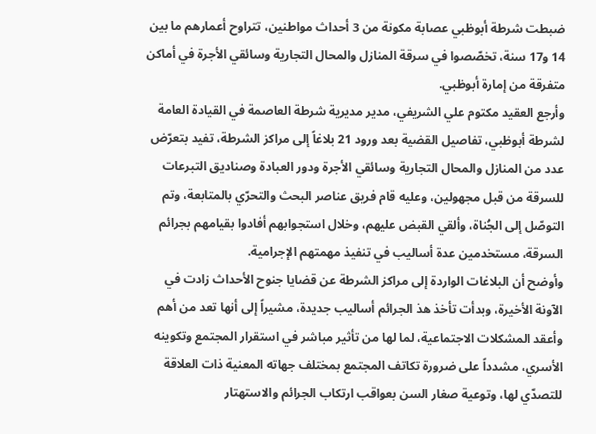ضبطت شرطة أبوظبي عصابة مكونة من 3 أحداث مواطنين، تتراوح أعمارهم ما بين 14 و17 سنة، تخصّصوا في سرقة المنازل والمحال التجارية وسائقي الأجرة في أماكن متفرقة من إمارة أبوظبي.
وأرجع العقيد مكتوم علي الشريفي، مدير مديرية شرطة العاصمة في القيادة العامة لشرطة أبوظبي، تفاصيل القضية بعد ورود 21 بلاغاً إلى مراكز الشرطة، تفيد بتعرّض عدد من المنازل والمحال التجارية وسائقي الأجرة ودور العبادة وصناديق التبرعات للسرقة من قبل مجهولين، وعليه قام فريق عناصر البحث والتحرّي بالمتابعة، وتم التوصّل إلى الجُناة، وألقي القبض عليهم، وخلال استجوابهم أفادوا بقيامهم بجرائم السرقة، مستخدمين عدة أساليب في تنفيذ مهمتهم الإجرامية.
وأوضح أن البلاغات الواردة إلى مراكز الشرطة عن قضايا جنوح الأحداث زادت في الآونة الأخيرة، وبدأت تأخذ هذ الجرائم أساليب جديدة، مشيراً إلى أنها تعد من أهم وأعقد المشكلات الاجتماعية، لما لها من تأثير مباشر في استقرار المجتمع وتكوينه الأسري، مشدداً على ضرورة تكاتف المجتمع بمختلف جهاته المعنية ذات العلاقة للتصدّي لها، وتوعية صغار السن بعواقب ارتكاب الجرائم والاستهتار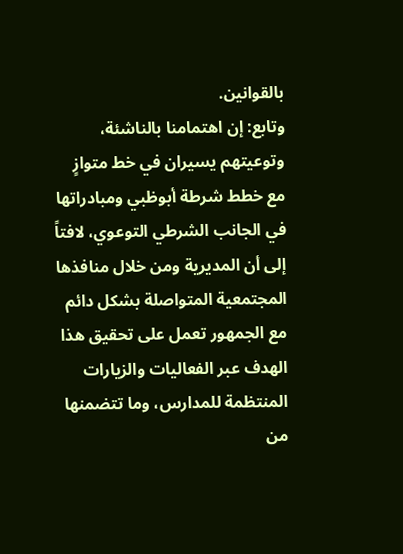بالقوانين.
وتابع: إن اهتمامنا بالناشئة، وتوعيتهم يسيران في خط متوازٍ مع خطط شرطة أبوظبي ومبادراتها في الجانب الشرطي التوعوي، لافتاً إلى أن المديرية ومن خلال منافذها المجتمعية المتواصلة بشكل دائم مع الجمهور تعمل على تحقيق هذا الهدف عبر الفعاليات والزيارات المنتظمة للمدارس، وما تتضمنها من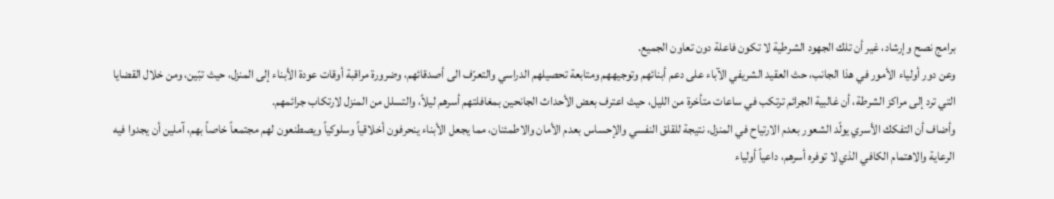برامج نصح وإرشاد، غير أن تلك الجهود الشرطية لا تكون فاعلة دون تعاون الجميع.
وعن دور أولياء الأمور في هذا الجانب، حث العقيد الشريفي الآباء على دعم أبنائهم وتوجيههم ومتابعة تحصيلهم الدراسي والتعرّف الى أصدقائهم، وضرورة مراقبة أوقات عودة الأبناء إلى المنزل، حيث تبّين، ومن خلال القضايا التي ترد إلى مراكز الشرطة، أن غالبية الجرائم ترتكب في ساعات متأخرة من الليل، حيث اعترف بعض الأحداث الجانحين بمغافلتهم أسرهم ليلاً، والتسلل من المنزل لارتكاب جرائمهم.
وأضاف أن التفكك الأسري يولّد الشعور بعدم الارتياح في المنزل، نتيجة للقلق النفسي والإحساس بعدم الأمان والاطمئنان، مما يجعل الأبناء ينحرفون أخلاقياً وسلوكياً ويصطنعون لهم مجتمعاً خاصاً بهم، آملين أن يجدوا فيه الرعاية والاهتمام الكافي الذي لا توفره أسرهم، داعياً أولياء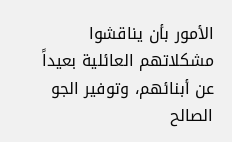الأمور بأن يناقشوا مشكلاتهم العائلية بعيداً عن أبنائهم، وتوفير الجو الصالح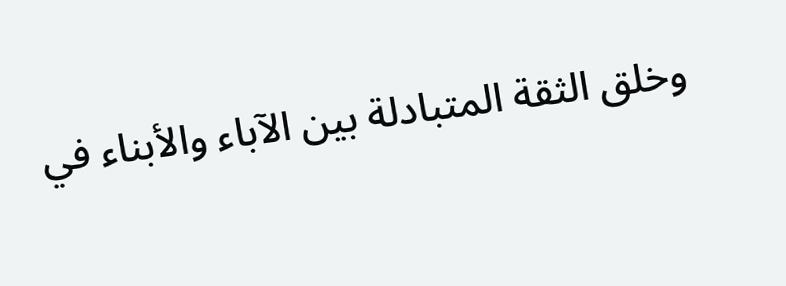وخلق الثقة المتبادلة بين الآباء والأبناء في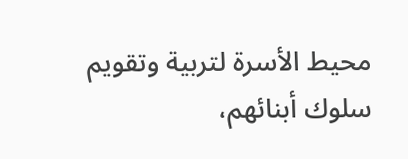محيط الأسرة لتربية وتقويم سلوك أبنائهم،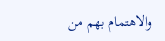والاهتمام بهم من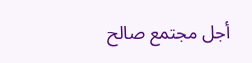أجل مجتمع صالح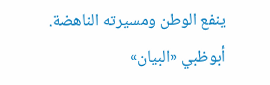ينفع الوطن ومسيرته الناهضة.
أبوظبي «البيان»